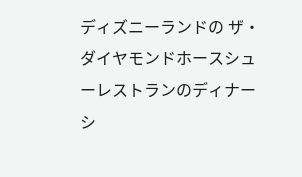ディズニーランドの ザ・ダイヤモンドホースシューレストランのディナーシ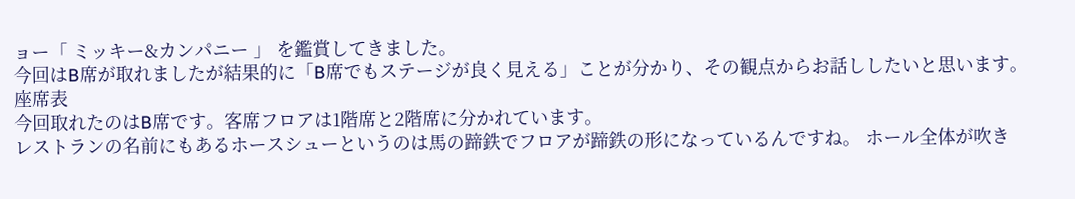ョー「 ミッキー&カンパニー 」 を鑑賞してきました。
今回はB席が取れましたが結果的に「B席でもステージが良く見える」ことが分かり、その観点からお話ししたいと思います。
座席表
今回取れたのはB席です。客席フロアは1階席と2階席に分かれています。
レストランの名前にもあるホースシューというのは馬の蹄鉄でフロアが蹄鉄の形になっているんですね。 ホール全体が吹き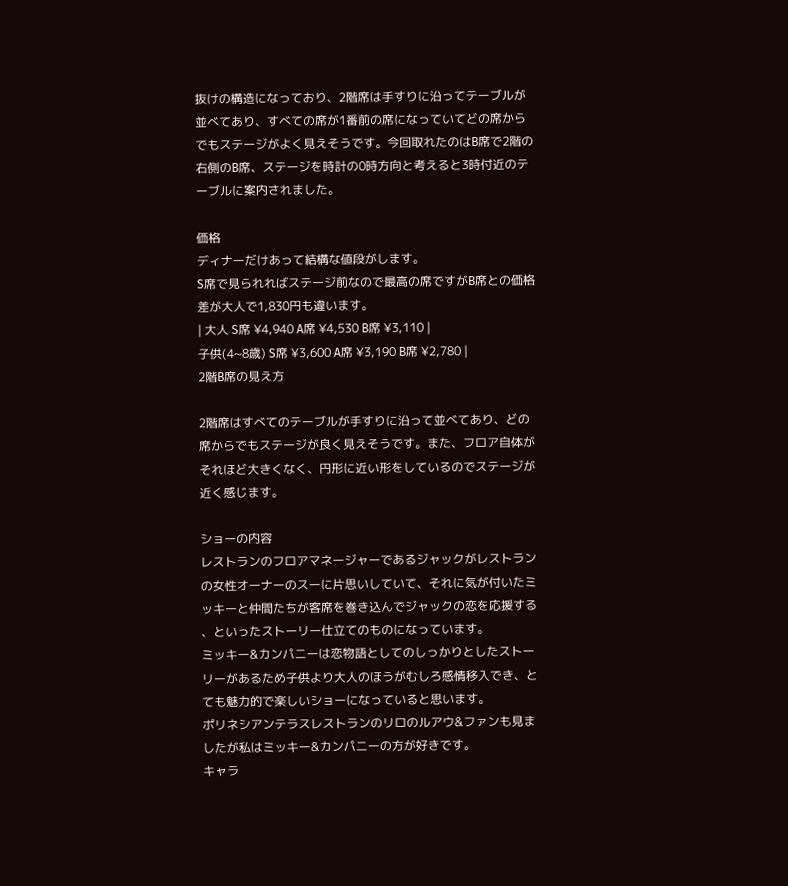抜けの構造になっており、2階席は手すりに沿ってテーブルが並べてあり、すべての席が1番前の席になっていてどの席からでもステージがよく見えそうです。今回取れたのはB席で2階の右側のB席、ステージを時計の0時方向と考えると3時付近のテーブルに案内されました。

価格
ディナーだけあって結構な値段がします。
S席で見られればステージ前なので最高の席ですがB席との価格差が大人で1,830円も違います。
| 大人 S席 ¥4,940 A席 ¥4,530 B席 ¥3,110 |
子供(4~8歳) S席 ¥3,600 A席 ¥3,190 B席 ¥2,780 |
2階B席の見え方

2階席はすべてのテーブルが手すりに沿って並べてあり、どの席からでもステージが良く見えそうです。また、フロア自体がそれほど大きくなく、円形に近い形をしているのでステージが近く感じます。

ショーの内容
レストランのフロアマネージャーであるジャックがレストランの女性オーナーのスーに片思いしていて、それに気が付いたミッキーと仲間たちが客席を巻き込んでジャックの恋を応援する 、といったストーリー仕立てのものになっています。
ミッキー&カンパニーは恋物語としてのしっかりとしたストーリーがあるため子供より大人のほうがむしろ感情移入でき、とても魅力的で楽しいショーになっていると思います。
ポリネシアンテラスレストランのリロのルアウ&ファンも見ましたが私はミッキー&カンパニーの方が好きです。
キャラ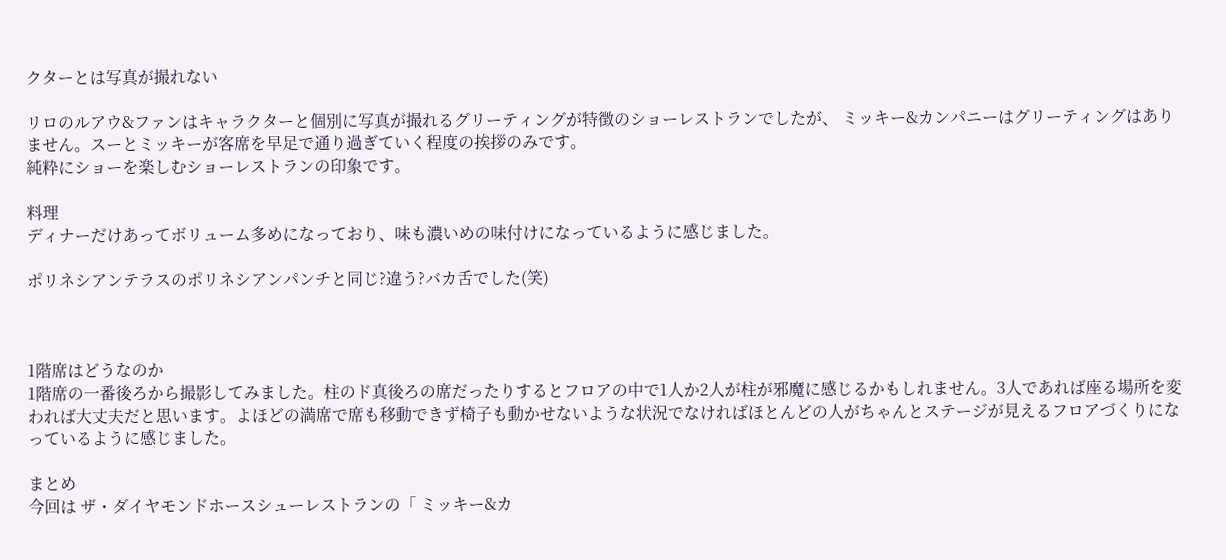クターとは写真が撮れない

リロのルアウ&ファンはキャラクターと個別に写真が撮れるグリーティングが特徴のショーレストランでしたが、 ミッキー&カンパニーはグリーティングはありません。スーとミッキーが客席を早足で通り過ぎていく程度の挨拶のみです。
純粋にショーを楽しむショーレストランの印象です。

料理
ディナーだけあってボリューム多めになっており、味も濃いめの味付けになっているように感じました。

ポリネシアンテラスのポリネシアンパンチと同じ?違う?バカ舌でした(笑)



1階席はどうなのか
1階席の一番後ろから撮影してみました。柱のド真後ろの席だったりするとフロアの中で1人か2人が柱が邪魔に感じるかもしれません。3人であれば座る場所を変われば大丈夫だと思います。よほどの満席で席も移動できず椅子も動かせないような状況でなければほとんどの人がちゃんとステージが見えるフロアづくりになっているように感じました。

まとめ
今回は ザ・ダイヤモンドホースシューレストランの「 ミッキー&カ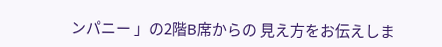ンパニー 」の2階B席からの 見え方をお伝えしま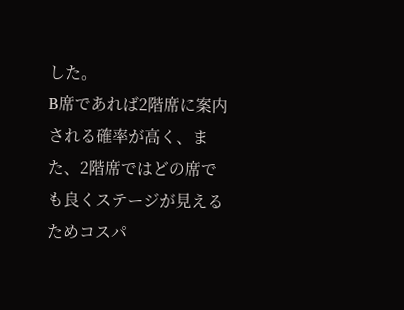した。
B席であれば2階席に案内される確率が高く、また、2階席ではどの席でも良くステージが見えるためコスパ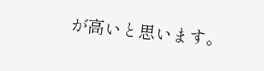が高いと思います。